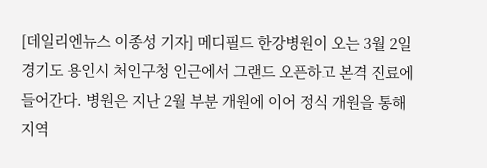[데일리엔뉴스 이종성 기자] 메디필드 한강병원이 오는 3월 2일 경기도 용인시 처인구청 인근에서 그랜드 오픈하고 본격 진료에 들어간다. 병원은 지난 2월 부분 개원에 이어 정식 개원을 통해 지역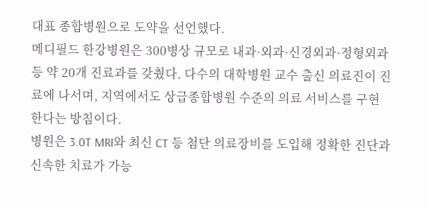대표 종합병원으로 도약을 선언했다.
메디필드 한강병원은 300병상 규모로 내과·외과·신경외과·정형외과 등 약 20개 진료과를 갖췄다. 다수의 대학병원 교수 출신 의료진이 진료에 나서며, 지역에서도 상급종합병원 수준의 의료 서비스를 구현한다는 방침이다.
병원은 3.0T MRI와 최신 CT 등 첨단 의료장비를 도입해 정확한 진단과 신속한 치료가 가능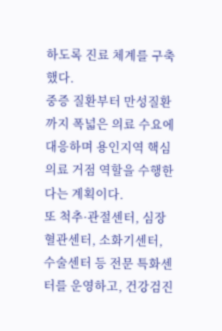하도록 진료 체계를 구축했다.
중증 질환부터 만성질환까지 폭넓은 의료 수요에 대응하며 용인지역 핵심 의료 거점 역할을 수행한다는 계획이다.
또 척추·관절센터, 심장혈관센터, 소화기센터, 수술센터 등 전문 특화센터를 운영하고, 건강검진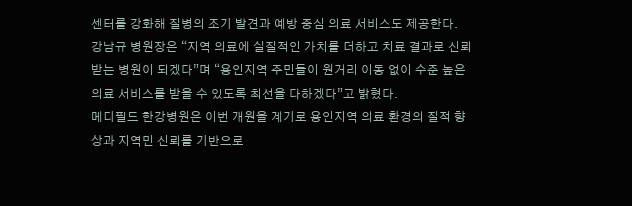센터를 강화해 질병의 조기 발견과 예방 중심 의료 서비스도 제공한다.
강남규 병원장은 “지역 의료에 실질적인 가치를 더하고 치료 결과로 신뢰받는 병원이 되겠다”며 “용인지역 주민들이 원거리 이동 없이 수준 높은 의료 서비스를 받을 수 있도록 최선을 다하겠다”고 밝혔다.
메디필드 한강병원은 이번 개원을 계기로 용인지역 의료 환경의 질적 향상과 지역민 신뢰를 기반으로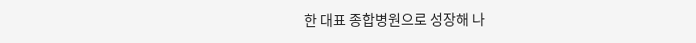한 대표 종합병원으로 성장해 나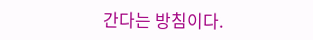간다는 방침이다.